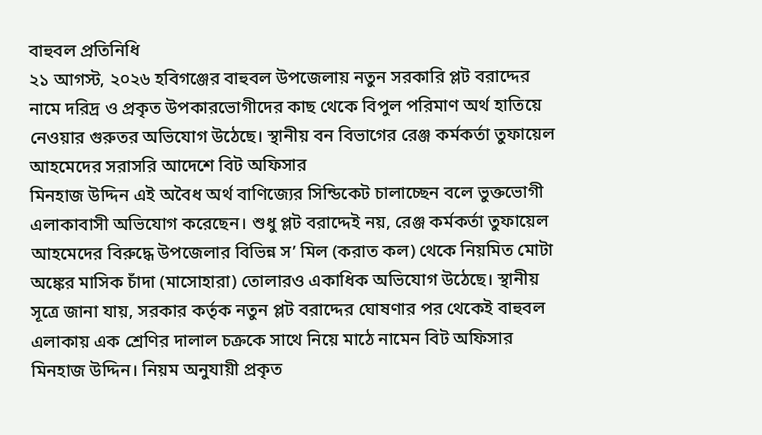বাহুবল প্রতিনিধি
২১ আগস্ট, ২০২৬ হবিগঞ্জের বাহুবল উপজেলায় নতুন সরকারি প্লট বরাদ্দের নামে দরিদ্র ও প্রকৃত উপকারভোগীদের কাছ থেকে বিপুল পরিমাণ অর্থ হাতিয়ে নেওয়ার গুরুতর অভিযোগ উঠেছে। স্থানীয় বন বিভাগের রেঞ্জ কর্মকর্তা তুফায়েল আহমেদের সরাসরি আদেশে বিট অফিসার
মিনহাজ উদ্দিন এই অবৈধ অর্থ বাণিজ্যের সিন্ডিকেট চালাচ্ছেন বলে ভুক্তভোগী এলাকাবাসী অভিযোগ করেছেন। শুধু প্লট বরাদ্দেই নয়, রেঞ্জ কর্মকর্তা তুফায়েল আহমেদের বিরুদ্ধে উপজেলার বিভিন্ন স’ মিল (করাত কল) থেকে নিয়মিত মোটা অঙ্কের মাসিক চাঁদা (মাসোহারা) তোলারও একাধিক অভিযোগ উঠেছে। স্থানীয় সূত্রে জানা যায়, সরকার কর্তৃক নতুন প্লট বরাদ্দের ঘোষণার পর থেকেই বাহুবল এলাকায় এক শ্রেণির দালাল চক্রকে সাথে নিয়ে মাঠে নামেন বিট অফিসার
মিনহাজ উদ্দিন। নিয়ম অনুযায়ী প্রকৃত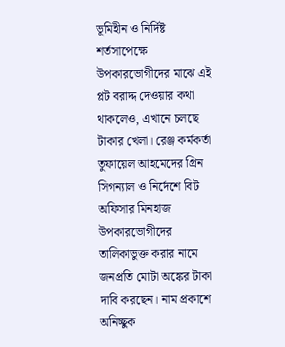ভূমিহীন ও নির্দিষ্ট শর্তসাপেক্ষে উপকারভোগীদের মাঝে এই প্লট বরাদ্দ দেওয়ার কথা থাকলেও, এখানে চলছে টাকার খেলা। রেঞ্জ কর্মকর্তা তুফায়েল আহমেদের গ্রিন সিগন্যাল ও নির্দেশে বিট অফিসার মিনহাজ উপকারভোগীদের তালিকাভুক্ত করার নামে জনপ্রতি মোটা অঙ্কের টাকা দাবি করছেন। নাম প্রকাশে অনিচ্ছুক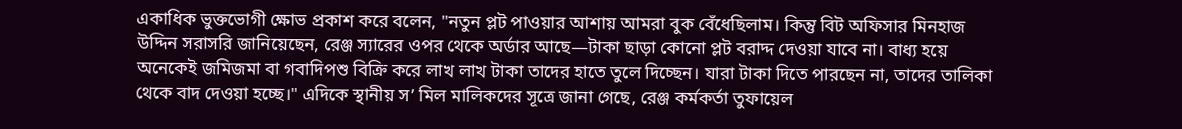একাধিক ভুক্তভোগী ক্ষোভ প্রকাশ করে বলেন, "নতুন প্লট পাওয়ার আশায় আমরা বুক বেঁধেছিলাম। কিন্তু বিট অফিসার মিনহাজ উদ্দিন সরাসরি জানিয়েছেন, রেঞ্জ স্যারের ওপর থেকে অর্ডার আছে—টাকা ছাড়া কোনো প্লট বরাদ্দ দেওয়া যাবে না। বাধ্য হয়ে অনেকেই জমিজমা বা গবাদিপশু বিক্রি করে লাখ লাখ টাকা তাদের হাতে তুলে দিচ্ছেন। যারা টাকা দিতে পারছেন না, তাদের তালিকা থেকে বাদ দেওয়া হচ্ছে।" এদিকে স্থানীয় স’ মিল মালিকদের সূত্রে জানা গেছে, রেঞ্জ কর্মকর্তা তুফায়েল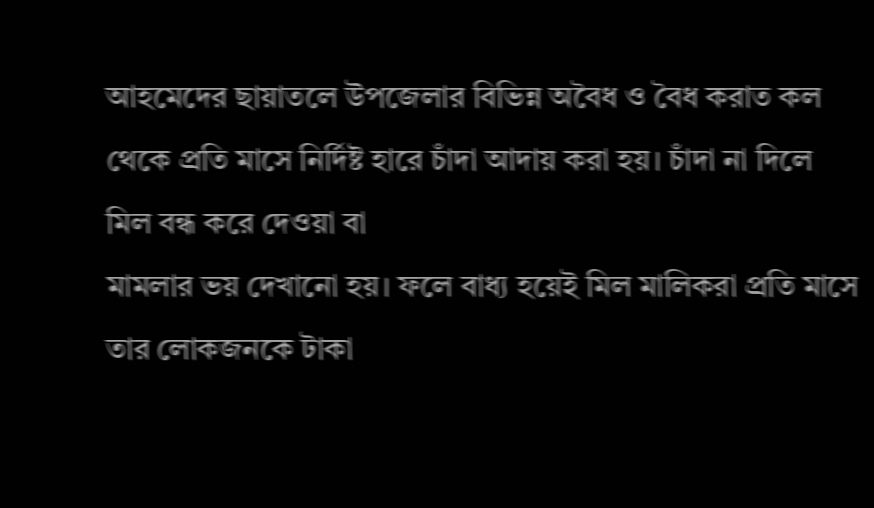আহমেদের ছায়াতলে উপজেলার বিভিন্ন অবৈধ ও বৈধ করাত কল থেকে প্রতি মাসে নির্দিষ্ট হারে চাঁদা আদায় করা হয়। চাঁদা না দিলে মিল বন্ধ করে দেওয়া বা
মামলার ভয় দেখানো হয়। ফলে বাধ্য হয়েই মিল মালিকরা প্রতি মাসে তার লোকজনকে টাকা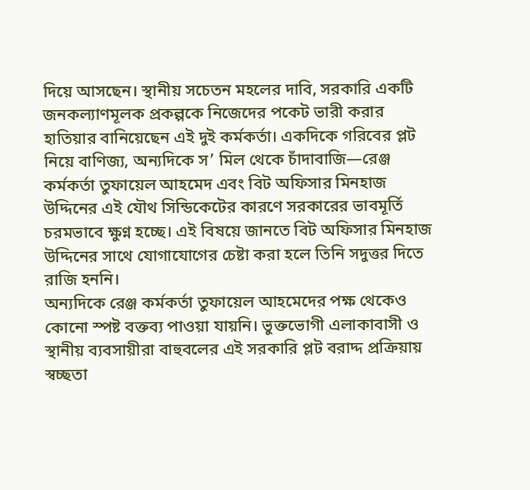দিয়ে আসছেন। স্থানীয় সচেতন মহলের দাবি, সরকারি একটি জনকল্যাণমূলক প্রকল্পকে নিজেদের পকেট ভারী করার হাতিয়ার বানিয়েছেন এই দুই কর্মকর্তা। একদিকে গরিবের প্লট নিয়ে বাণিজ্য, অন্যদিকে স’ মিল থেকে চাঁদাবাজি—রেঞ্জ কর্মকর্তা তুফায়েল আহমেদ এবং বিট অফিসার মিনহাজ উদ্দিনের এই যৌথ সিন্ডিকেটের কারণে সরকারের ভাবমূর্তি চরমভাবে ক্ষুণ্ন হচ্ছে। এই বিষয়ে জানতে বিট অফিসার মিনহাজ উদ্দিনের সাথে যোগাযোগের চেষ্টা করা হলে তিনি সদুত্তর দিতে রাজি হননি।
অন্যদিকে রেঞ্জ কর্মকর্তা তুফায়েল আহমেদের পক্ষ থেকেও কোনো স্পষ্ট বক্তব্য পাওয়া যায়নি। ভুক্তভোগী এলাকাবাসী ও স্থানীয় ব্যবসায়ীরা বাহুবলের এই সরকারি প্লট বরাদ্দ প্রক্রিয়ায় স্বচ্ছতা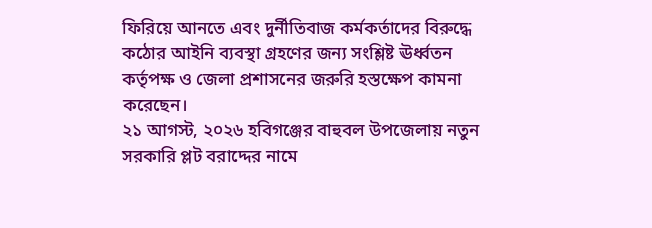ফিরিয়ে আনতে এবং দুর্নীতিবাজ কর্মকর্তাদের বিরুদ্ধে কঠোর আইনি ব্যবস্থা গ্রহণের জন্য সংশ্লিষ্ট ঊর্ধ্বতন কর্তৃপক্ষ ও জেলা প্রশাসনের জরুরি হস্তক্ষেপ কামনা করেছেন।
২১ আগস্ট, ২০২৬ হবিগঞ্জের বাহুবল উপজেলায় নতুন সরকারি প্লট বরাদ্দের নামে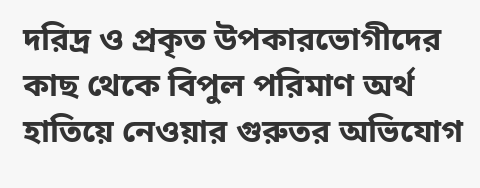দরিদ্র ও প্রকৃত উপকারভোগীদের কাছ থেকে বিপুল পরিমাণ অর্থ হাতিয়ে নেওয়ার গুরুতর অভিযোগ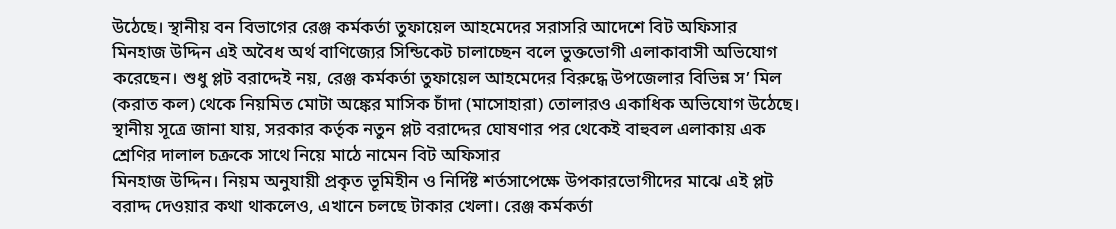উঠেছে। স্থানীয় বন বিভাগের রেঞ্জ কর্মকর্তা তুফায়েল আহমেদের সরাসরি আদেশে বিট অফিসার
মিনহাজ উদ্দিন এই অবৈধ অর্থ বাণিজ্যের সিন্ডিকেট চালাচ্ছেন বলে ভুক্তভোগী এলাকাবাসী অভিযোগ করেছেন। শুধু প্লট বরাদ্দেই নয়, রেঞ্জ কর্মকর্তা তুফায়েল আহমেদের বিরুদ্ধে উপজেলার বিভিন্ন স’ মিল (করাত কল) থেকে নিয়মিত মোটা অঙ্কের মাসিক চাঁদা (মাসোহারা) তোলারও একাধিক অভিযোগ উঠেছে। স্থানীয় সূত্রে জানা যায়, সরকার কর্তৃক নতুন প্লট বরাদ্দের ঘোষণার পর থেকেই বাহুবল এলাকায় এক শ্রেণির দালাল চক্রকে সাথে নিয়ে মাঠে নামেন বিট অফিসার
মিনহাজ উদ্দিন। নিয়ম অনুযায়ী প্রকৃত ভূমিহীন ও নির্দিষ্ট শর্তসাপেক্ষে উপকারভোগীদের মাঝে এই প্লট বরাদ্দ দেওয়ার কথা থাকলেও, এখানে চলছে টাকার খেলা। রেঞ্জ কর্মকর্তা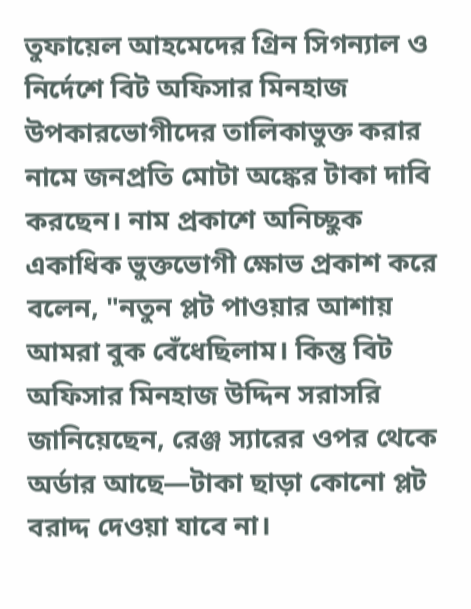তুফায়েল আহমেদের গ্রিন সিগন্যাল ও নির্দেশে বিট অফিসার মিনহাজ উপকারভোগীদের তালিকাভুক্ত করার নামে জনপ্রতি মোটা অঙ্কের টাকা দাবি করছেন। নাম প্রকাশে অনিচ্ছুক
একাধিক ভুক্তভোগী ক্ষোভ প্রকাশ করে বলেন, "নতুন প্লট পাওয়ার আশায় আমরা বুক বেঁধেছিলাম। কিন্তু বিট অফিসার মিনহাজ উদ্দিন সরাসরি জানিয়েছেন, রেঞ্জ স্যারের ওপর থেকে অর্ডার আছে—টাকা ছাড়া কোনো প্লট বরাদ্দ দেওয়া যাবে না।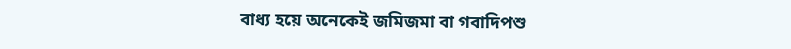বাধ্য হয়ে অনেকেই জমিজমা বা গবাদিপশু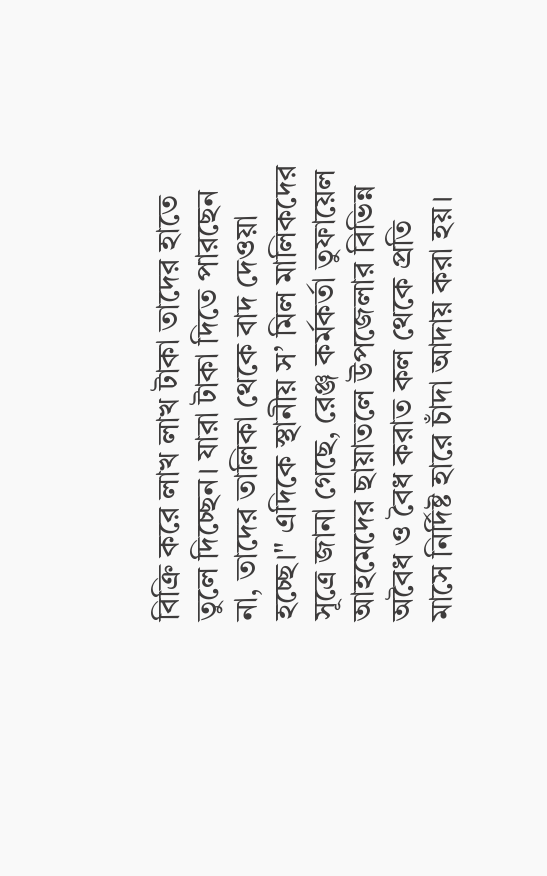বিক্রি করে লাখ লাখ টাকা তাদের হাতে তুলে দিচ্ছেন। যারা টাকা দিতে পারছেন না, তাদের তালিকা থেকে বাদ দেওয়া হচ্ছে।" এদিকে স্থানীয় স’ মিল মালিকদের সূত্রে জানা গেছে, রেঞ্জ কর্মকর্তা তুফায়েল আহমেদের ছায়াতলে উপজেলার বিভিন্ন অবৈধ ও বৈধ করাত কল থেকে প্রতি মাসে নির্দিষ্ট হারে চাঁদা আদায় করা হয়।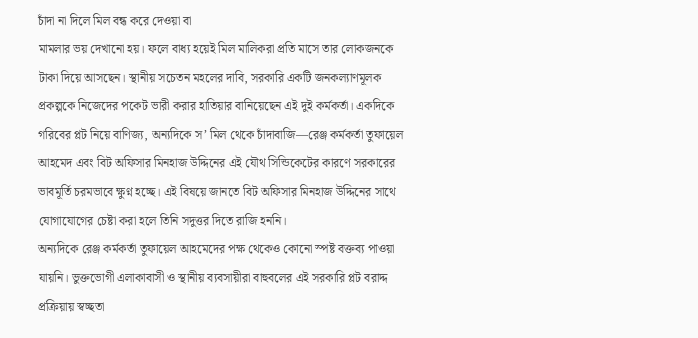চাঁদা না দিলে মিল বন্ধ করে দেওয়া বা
মামলার ভয় দেখানো হয়। ফলে বাধ্য হয়েই মিল মালিকরা প্রতি মাসে তার লোকজনকে টাকা দিয়ে আসছেন। স্থানীয় সচেতন মহলের দাবি, সরকারি একটি জনকল্যাণমূলক প্রকল্পকে নিজেদের পকেট ভারী করার হাতিয়ার বানিয়েছেন এই দুই কর্মকর্তা। একদিকে গরিবের প্লট নিয়ে বাণিজ্য, অন্যদিকে স’ মিল থেকে চাঁদাবাজি—রেঞ্জ কর্মকর্তা তুফায়েল আহমেদ এবং বিট অফিসার মিনহাজ উদ্দিনের এই যৌথ সিন্ডিকেটের কারণে সরকারের ভাবমূর্তি চরমভাবে ক্ষুণ্ন হচ্ছে। এই বিষয়ে জানতে বিট অফিসার মিনহাজ উদ্দিনের সাথে যোগাযোগের চেষ্টা করা হলে তিনি সদুত্তর দিতে রাজি হননি।
অন্যদিকে রেঞ্জ কর্মকর্তা তুফায়েল আহমেদের পক্ষ থেকেও কোনো স্পষ্ট বক্তব্য পাওয়া যায়নি। ভুক্তভোগী এলাকাবাসী ও স্থানীয় ব্যবসায়ীরা বাহুবলের এই সরকারি প্লট বরাদ্দ প্রক্রিয়ায় স্বচ্ছতা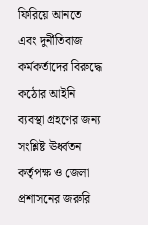ফিরিয়ে আনতে এবং দুর্নীতিবাজ কর্মকর্তাদের বিরুদ্ধে কঠোর আইনি ব্যবস্থা গ্রহণের জন্য সংশ্লিষ্ট ঊর্ধ্বতন কর্তৃপক্ষ ও জেলা প্রশাসনের জরুরি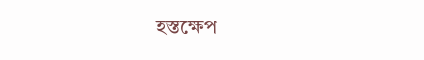হস্তক্ষেপ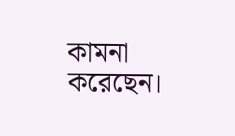কামনা করেছেন।